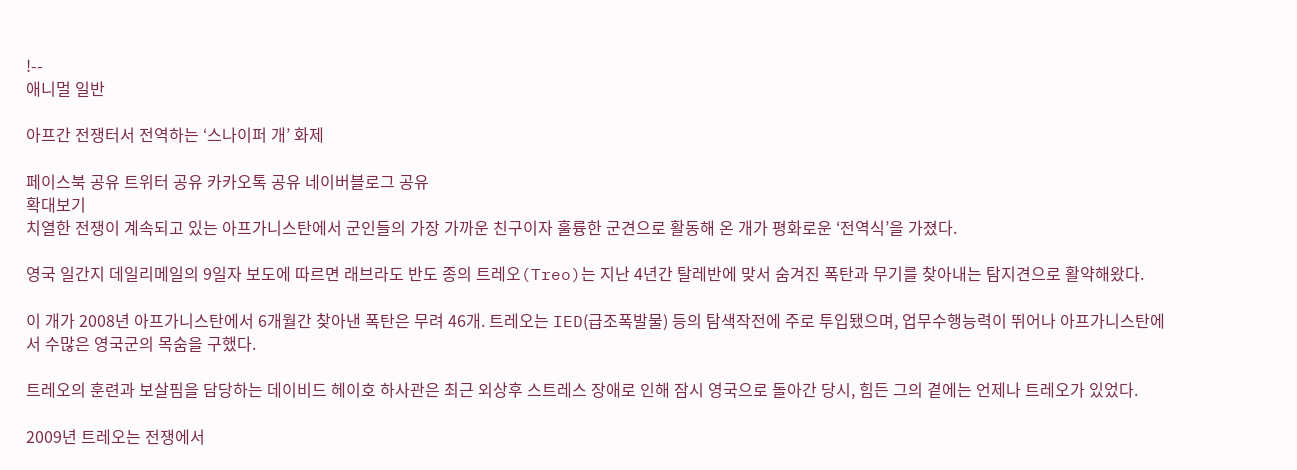!--
애니멀 일반

아프간 전쟁터서 전역하는 ‘스나이퍼 개’ 화제

페이스북 공유 트위터 공유 카카오톡 공유 네이버블로그 공유
확대보기
치열한 전쟁이 계속되고 있는 아프가니스탄에서 군인들의 가장 가까운 친구이자 훌륭한 군견으로 활동해 온 개가 평화로운 ‘전역식’을 가졌다.

영국 일간지 데일리메일의 9일자 보도에 따르면 래브라도 반도 종의 트레오(Treo)는 지난 4년간 탈레반에 맞서 숨겨진 폭탄과 무기를 찾아내는 탐지견으로 활약해왔다.

이 개가 2008년 아프가니스탄에서 6개월간 찾아낸 폭탄은 무려 46개. 트레오는 IED(급조폭발물) 등의 탐색작전에 주로 투입됐으며, 업무수행능력이 뛰어나 아프가니스탄에서 수많은 영국군의 목숨을 구했다.

트레오의 훈련과 보살핌을 담당하는 데이비드 헤이호 하사관은 최근 외상후 스트레스 장애로 인해 잠시 영국으로 돌아간 당시, 힘든 그의 곁에는 언제나 트레오가 있었다.

2009년 트레오는 전쟁에서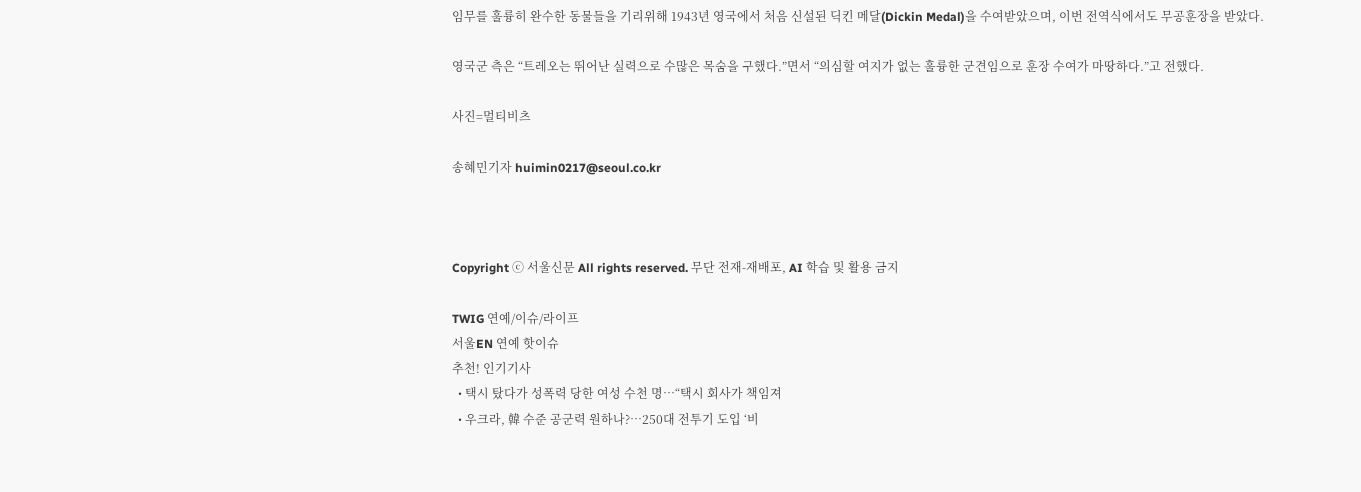임무를 훌륭히 완수한 동물들을 기리위해 1943년 영국에서 처음 신설된 딕킨 메달(Dickin Medal)을 수여받았으며, 이번 전역식에서도 무공훈장을 받았다.

영국군 측은 “트레오는 뛰어난 실력으로 수많은 목숨을 구했다.”면서 “의심할 여지가 없는 훌륭한 군견임으로 훈장 수여가 마땅하다.”고 전했다.

사진=멀티비츠

송혜민기자 huimin0217@seoul.co.kr



Copyright ⓒ 서울신문 All rights reserved. 무단 전재-재배포, AI 학습 및 활용 금지

TWIG 연예/이슈/라이프
서울EN 연예 핫이슈
추천! 인기기사
  • 택시 탔다가 성폭력 당한 여성 수천 명…“택시 회사가 책임져
  • 우크라, 韓 수준 공군력 원하나?…250대 전투기 도입 ‘비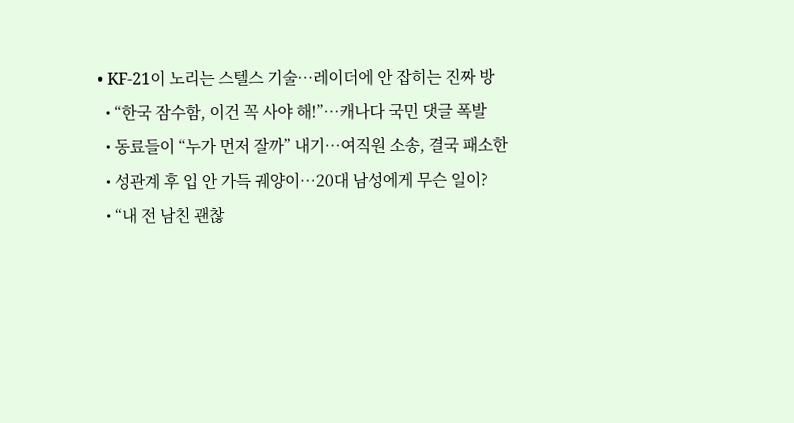• KF-21이 노리는 스텔스 기술…레이더에 안 잡히는 진짜 방
  • “한국 잠수함, 이건 꼭 사야 해!”…캐나다 국민 댓글 폭발
  • 동료들이 “누가 먼저 잘까” 내기…여직원 소송, 결국 패소한
  • 성관계 후 입 안 가득 궤양이…20대 남성에게 무슨 일이?
  • “내 전 남친 괜찮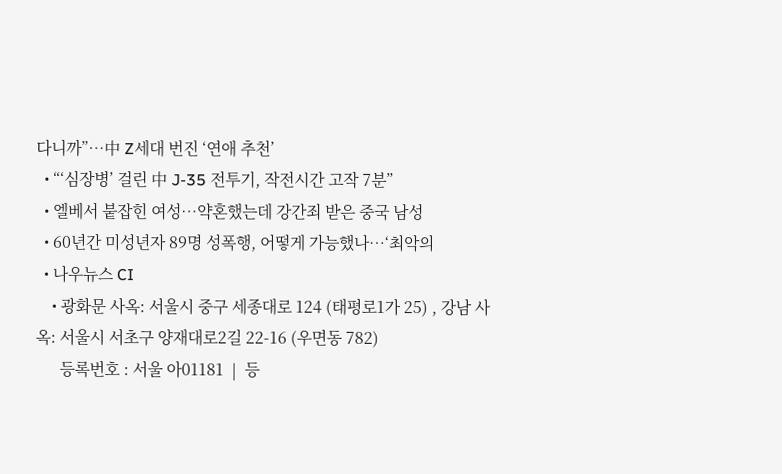다니까”…中 Z세대 번진 ‘연애 추천’
  • “‘심장병’ 걸린 中 J-35 전투기, 작전시간 고작 7분”
  • 엘베서 붙잡힌 여성…약혼했는데 강간죄 받은 중국 남성
  • 60년간 미성년자 89명 성폭행, 어떻게 가능했나…‘최악의
  • 나우뉴스 CI
    • 광화문 사옥: 서울시 중구 세종대로 124 (태평로1가 25) , 강남 사옥: 서울시 서초구 양재대로2길 22-16 (우면동 782)
      등록번호 : 서울 아01181  |  등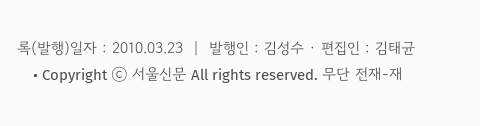록(발행)일자 : 2010.03.23  |  발행인 : 김성수 · 편집인 : 김태균
    • Copyright ⓒ 서울신문 All rights reserved. 무단 전재-재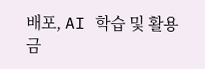배포, AI 학습 및 활용 금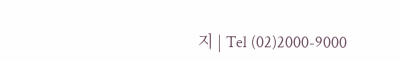지 | Tel (02)2000-9000